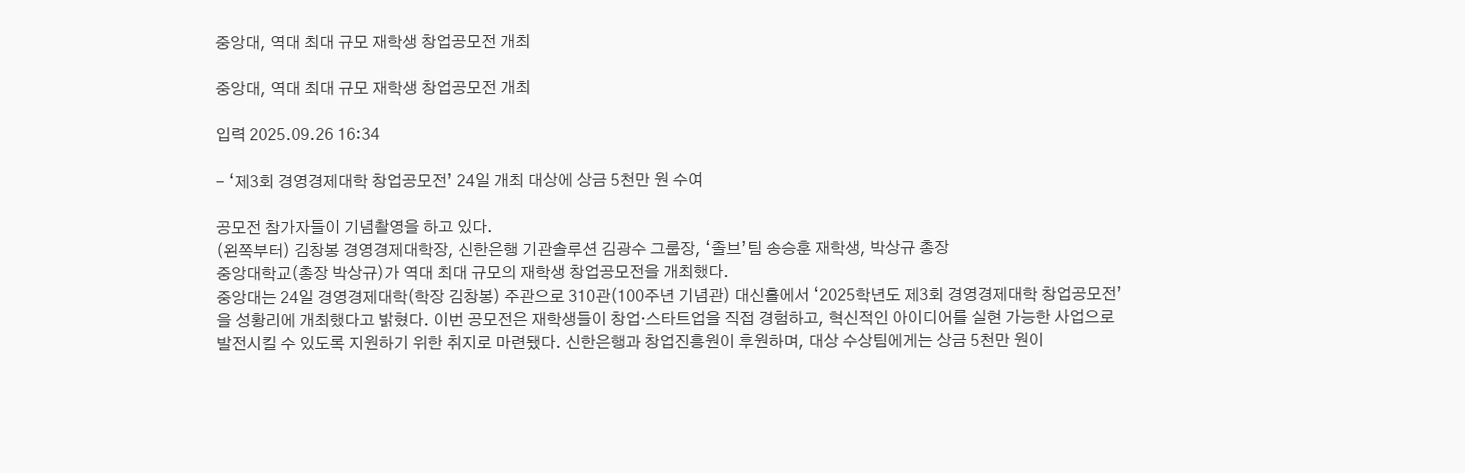중앙대, 역대 최대 규모 재학생 창업공모전 개최

중앙대, 역대 최대 규모 재학생 창업공모전 개최

입력 2025.09.26 16:34

- ‘제3회 경영경제대학 창업공모전’ 24일 개최 대상에 상금 5천만 원 수여

공모전 참가자들이 기념촬영을 하고 있다.
(왼쪽부터) 김창봉 경영경제대학장, 신한은행 기관솔루션 김광수 그룹장, ‘졸브’팀 송승훈 재학생, 박상규 총장
중앙대학교(총장 박상규)가 역대 최대 규모의 재학생 창업공모전을 개최했다.
중앙대는 24일 경영경제대학(학장 김창봉) 주관으로 310관(100주년 기념관) 대신홀에서 ‘2025학년도 제3회 경영경제대학 창업공모전’을 성황리에 개최했다고 밝혔다. 이번 공모전은 재학생들이 창업·스타트업을 직접 경험하고, 혁신적인 아이디어를 실현 가능한 사업으로 발전시킬 수 있도록 지원하기 위한 취지로 마련됐다. 신한은행과 창업진흥원이 후원하며, 대상 수상팀에게는 상금 5천만 원이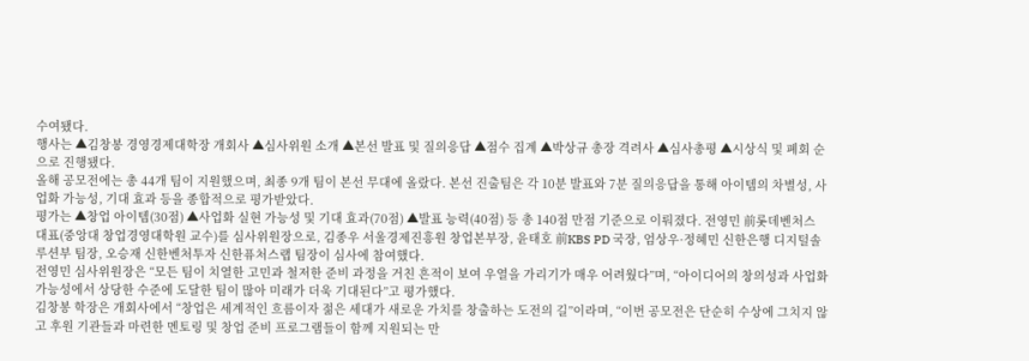수여됐다.
행사는 ▲김창봉 경영경제대학장 개회사 ▲심사위원 소개 ▲본선 발표 및 질의응답 ▲점수 집계 ▲박상규 총장 격려사 ▲심사총평 ▲시상식 및 폐회 순으로 진행됐다.
올해 공모전에는 총 44개 팀이 지원했으며, 최종 9개 팀이 본선 무대에 올랐다. 본선 진출팀은 각 10분 발표와 7분 질의응답을 통해 아이템의 차별성, 사업화 가능성, 기대 효과 등을 종합적으로 평가받았다.
평가는 ▲창업 아이템(30점) ▲사업화 실현 가능성 및 기대 효과(70점) ▲발표 능력(40점) 등 총 140점 만점 기준으로 이뤄졌다. 전영민 前롯데벤처스 대표(중앙대 창업경영대학원 교수)를 심사위원장으로, 김종우 서울경제진흥원 창업본부장, 윤태호 前KBS PD 국장, 엄상우·정혜민 신한은행 디지털솔루션부 팀장, 오승재 신한벤처투자 신한퓨처스랩 팀장이 심사에 참여했다.
전영민 심사위원장은 “모든 팀이 치열한 고민과 철저한 준비 과정을 거친 흔적이 보여 우열을 가리기가 매우 어려웠다”며, “아이디어의 창의성과 사업화 가능성에서 상당한 수준에 도달한 팀이 많아 미래가 더욱 기대된다”고 평가했다.
김창봉 학장은 개회사에서 “창업은 세계적인 흐름이자 젊은 세대가 새로운 가치를 창출하는 도전의 길”이라며, “이번 공모전은 단순히 수상에 그치지 않고 후원 기관들과 마련한 멘토링 및 창업 준비 프로그램들이 함께 지원되는 만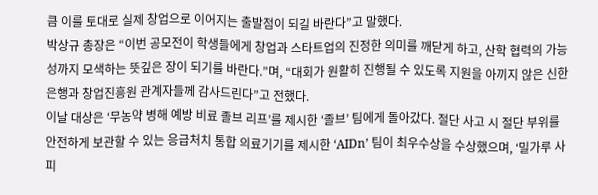큼 이를 토대로 실제 창업으로 이어지는 출발점이 되길 바란다”고 말했다.
박상규 총장은 “이번 공모전이 학생들에게 창업과 스타트업의 진정한 의미를 깨닫게 하고, 산학 협력의 가능성까지 모색하는 뜻깊은 장이 되기를 바란다.”며, “대회가 원활히 진행될 수 있도록 지원을 아끼지 않은 신한은행과 창업진흥원 관계자들께 감사드린다”고 전했다.
이날 대상은 ‘무농약 병해 예방 비료 졸브 리프’를 제시한 ‘졸브’ 팀에게 돌아갔다. 절단 사고 시 절단 부위를 안전하게 보관할 수 있는 응급처치 통합 의료기기를 제시한 ‘AIDn’ 팀이 최우수상을 수상했으며, ‘밀가루 사피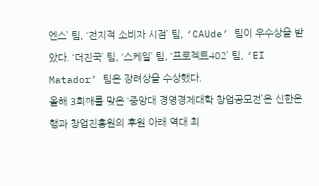엔스’ 팀, ‘전지적 소비자 시점’ 팀, ‘CAUde’ 팀이 우수상을 받았다. ‘더진국’ 팀, ‘스케일’ 팀, ‘프로젝트402’ 팀, ‘EI Matador’ 팀은 장려상을 수상했다.
올해 3회째를 맞은 ‘중앙대 경영경제대학 창업공모전’은 신한은행과 창업진흥원의 후원 아래 역대 최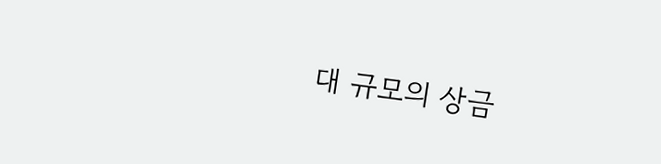대 규모의 상금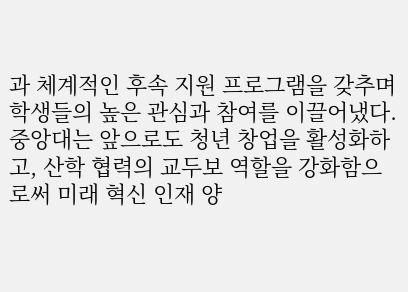과 체계적인 후속 지원 프로그램을 갖추며 학생들의 높은 관심과 참여를 이끌어냈다. 중앙대는 앞으로도 청년 창업을 활성화하고, 산학 협력의 교두보 역할을 강화함으로써 미래 혁신 인재 양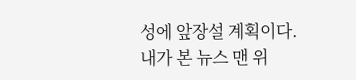성에 앞장설 계획이다.
내가 본 뉴스 맨 위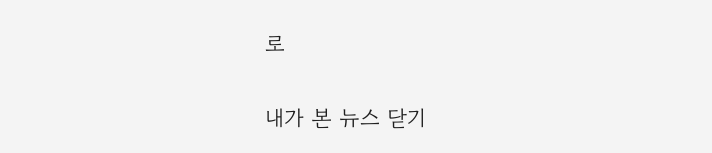로

내가 본 뉴스 닫기